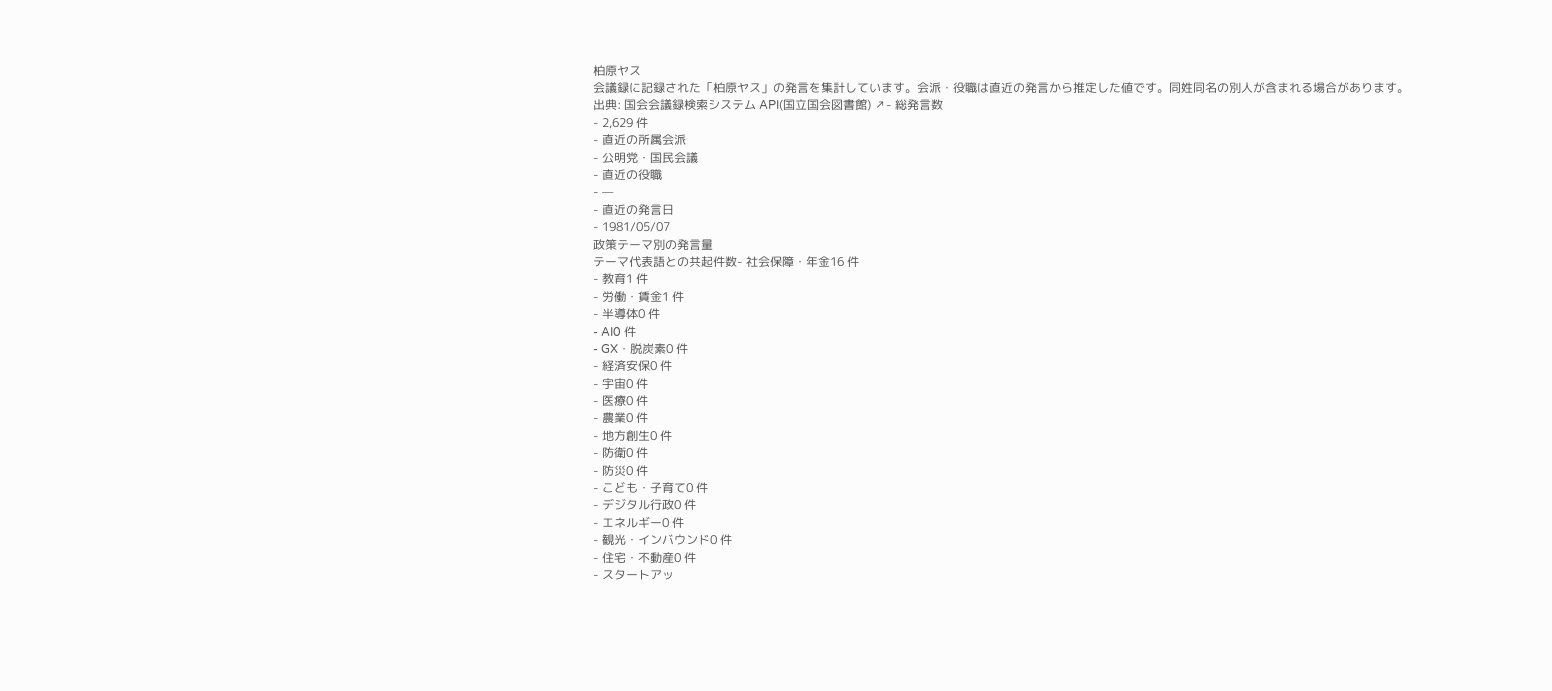柏原ヤス
会議録に記録された「柏原ヤス」の発言を集計しています。会派・役職は直近の発言から推定した値です。同姓同名の別人が含まれる場合があります。
出典: 国会会議録検索システム API(国立国会図書館) ↗- 総発言数
- 2,629 件
- 直近の所属会派
- 公明党・国民会議
- 直近の役職
- —
- 直近の発言日
- 1981/05/07
政策テーマ別の発言量
テーマ代表語との共起件数- 社会保障・年金16 件
- 教育1 件
- 労働・賃金1 件
- 半導体0 件
- AI0 件
- GX・脱炭素0 件
- 経済安保0 件
- 宇宙0 件
- 医療0 件
- 農業0 件
- 地方創生0 件
- 防衛0 件
- 防災0 件
- こども・子育て0 件
- デジタル行政0 件
- エネルギー0 件
- 観光・インバウンド0 件
- 住宅・不動産0 件
- スタートアッ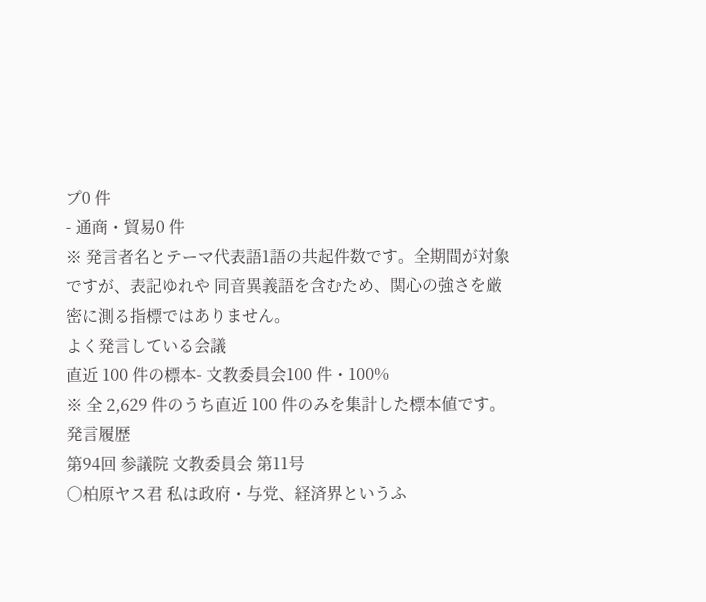プ0 件
- 通商・貿易0 件
※ 発言者名とテーマ代表語1語の共起件数です。全期間が対象ですが、表記ゆれや 同音異義語を含むため、関心の強さを厳密に測る指標ではありません。
よく発言している会議
直近 100 件の標本- 文教委員会100 件・100%
※ 全 2,629 件のうち直近 100 件のみを集計した標本値です。
発言履歴
第94回 参議院 文教委員会 第11号
○柏原ヤス君 私は政府・与党、経済界というふ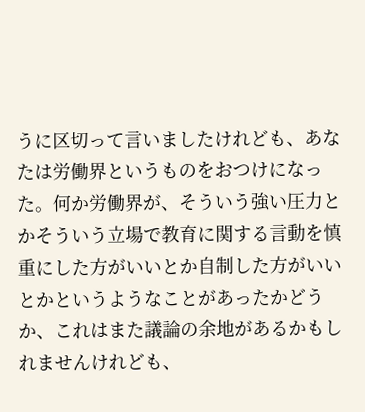うに区切って言いましたけれども、あなたは労働界というものをおつけになった。何か労働界が、そういう強い圧力とかそういう立場で教育に関する言動を慎重にした方がいいとか自制した方がいいとかというようなことがあったかどうか、これはまた議論の余地があるかもしれませんけれども、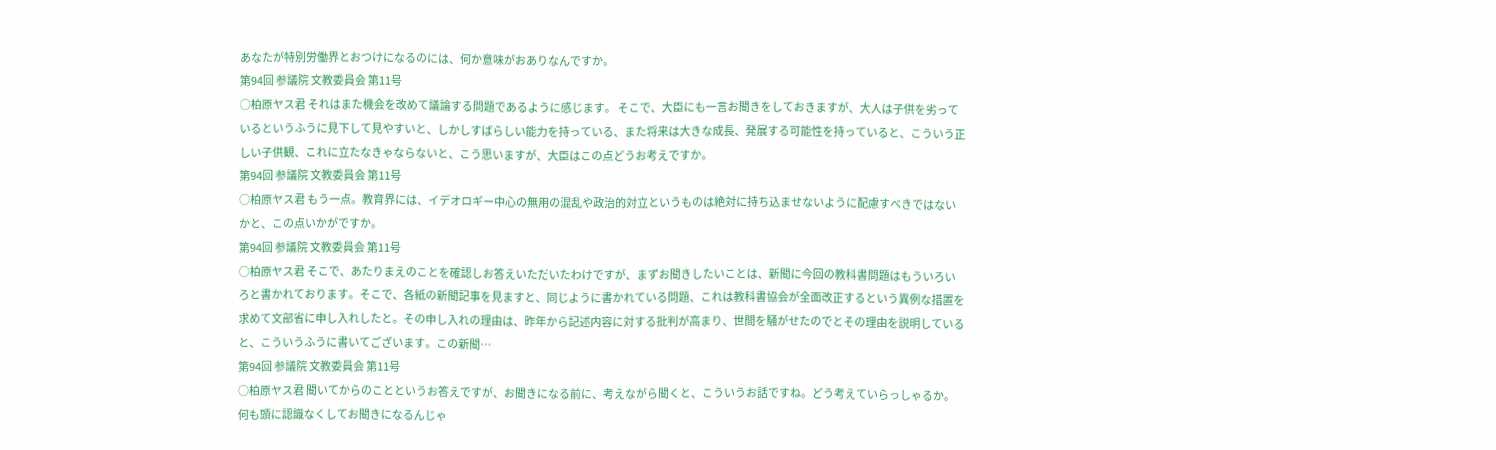あなたが特別労働界とおつけになるのには、何か意味がおありなんですか。
第94回 参議院 文教委員会 第11号
○柏原ヤス君 それはまた機会を改めて議論する問題であるように感じます。 そこで、大臣にも一言お聞きをしておきますが、大人は子供を劣っているというふうに見下して見やすいと、しかしすばらしい能力を持っている、また将来は大きな成長、発展する可能性を持っていると、こういう正しい子供観、これに立たなきゃならないと、こう思いますが、大臣はこの点どうお考えですか。
第94回 参議院 文教委員会 第11号
○柏原ヤス君 もう一点。教育界には、イデオロギー中心の無用の混乱や政治的対立というものは絶対に持ち込ませないように配慮すべきではないかと、この点いかがですか。
第94回 参議院 文教委員会 第11号
○柏原ヤス君 そこで、あたりまえのことを確認しお答えいただいたわけですが、まずお聞きしたいことは、新聞に今回の教科書問題はもういろいろと書かれております。そこで、各紙の新聞記事を見ますと、同じように書かれている問題、これは教科書協会が全面改正するという異例な措置を求めて文部省に申し入れしたと。その申し入れの理由は、昨年から記述内容に対する批判が高まり、世間を騒がせたのでとその理由を説明していると、こういうふうに書いてございます。この新聞…
第94回 参議院 文教委員会 第11号
○柏原ヤス君 聞いてからのことというお答えですが、お聞きになる前に、考えながら聞くと、こういうお話ですね。どう考えていらっしゃるか。何も頭に認識なくしてお聞きになるんじゃ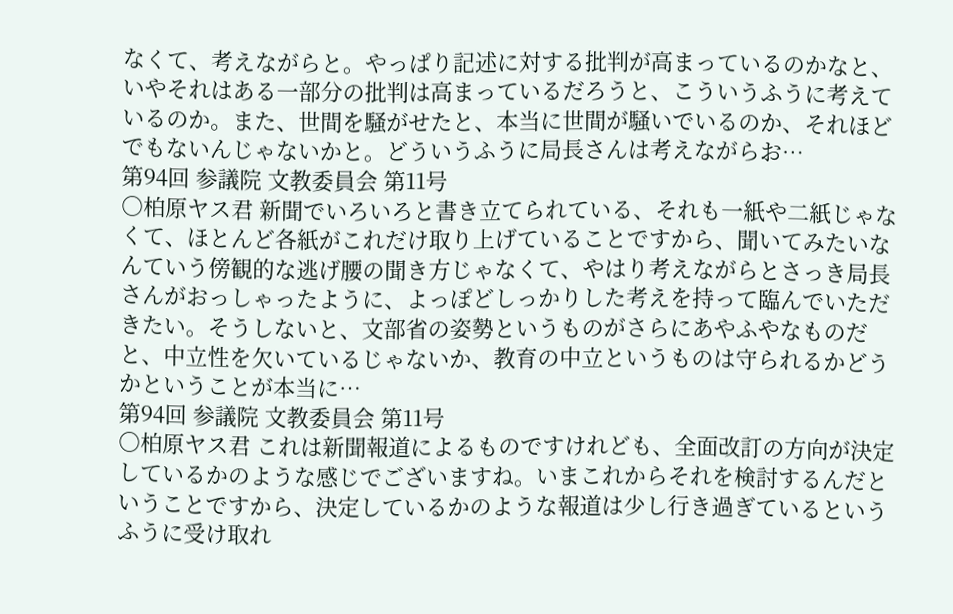なくて、考えながらと。やっぱり記述に対する批判が高まっているのかなと、いやそれはある一部分の批判は高まっているだろうと、こういうふうに考えているのか。また、世間を騒がせたと、本当に世間が騒いでいるのか、それほどでもないんじゃないかと。どういうふうに局長さんは考えながらお…
第94回 参議院 文教委員会 第11号
○柏原ヤス君 新聞でいろいろと書き立てられている、それも一紙や二紙じゃなくて、ほとんど各紙がこれだけ取り上げていることですから、聞いてみたいなんていう傍観的な逃げ腰の聞き方じゃなくて、やはり考えながらとさっき局長さんがおっしゃったように、よっぽどしっかりした考えを持って臨んでいただきたい。そうしないと、文部省の姿勢というものがさらにあやふやなものだと、中立性を欠いているじゃないか、教育の中立というものは守られるかどうかということが本当に…
第94回 参議院 文教委員会 第11号
○柏原ヤス君 これは新聞報道によるものですけれども、全面改訂の方向が決定しているかのような感じでございますね。いまこれからそれを検討するんだということですから、決定しているかのような報道は少し行き過ぎているというふうに受け取れ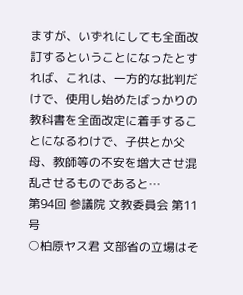ますが、いずれにしても全面改訂するということになったとすれば、これは、一方的な批判だけで、使用し始めたばっかりの教科書を全面改定に着手することになるわけで、子供とか父母、教師等の不安を増大させ混乱させるものであると…
第94回 参議院 文教委員会 第11号
○柏原ヤス君 文部省の立場はそ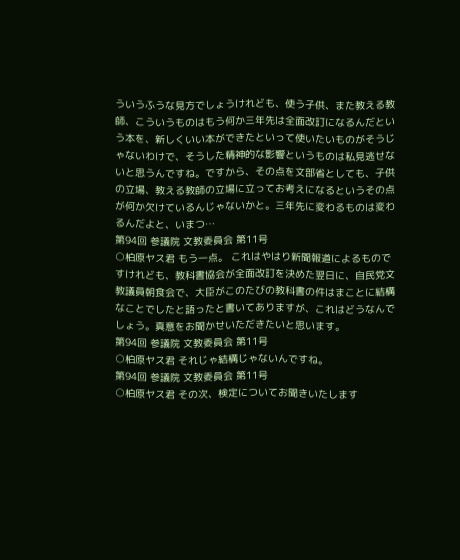ういうふうな見方でしょうけれども、使う子供、また教える教師、こういうものはもう何か三年先は全面改訂になるんだという本を、新しくいい本ができたといって使いたいものがそうじゃないわけで、そうした精神的な影響というものは私見逃せないと思うんですね。ですから、その点を文部省としても、子供の立場、教える教師の立場に立ってお考えになるというその点が何か欠けているんじゃないかと。三年先に変わるものは変わるんだよと、いまつ…
第94回 参議院 文教委員会 第11号
○柏原ヤス君 もう一点。 これはやはり新聞報道によるものですけれども、教科書協会が全面改訂を決めた翌日に、自民党文教議員朝食会で、大臣がこのたびの教科書の件はまことに結構なことでしたと語ったと書いてありますが、これはどうなんでしょう。真意をお聞かせいただきたいと思います。
第94回 参議院 文教委員会 第11号
○柏原ヤス君 それじゃ結構じゃないんですね。
第94回 参議院 文教委員会 第11号
○柏原ヤス君 その次、検定についてお聞きいたします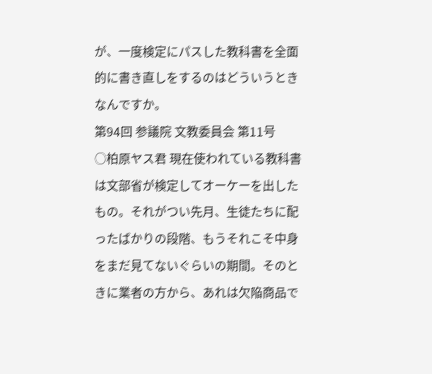が、一度検定にパスした教科書を全面的に書き直しをするのはどういうときなんですか。
第94回 参議院 文教委員会 第11号
○柏原ヤス君 現在使われている教科書は文部省が検定してオーケーを出したもの。それがつい先月、生徒たちに配ったばかりの段階、もうそれこそ中身をまだ見てないぐらいの期間。そのときに業者の方から、あれは欠陥商品で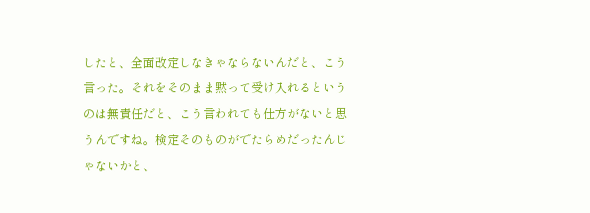したと、全面改定しなきゃならないんだと、こう言った。それをそのまま黙って受け入れるというのは無責任だと、こう言われても仕方がないと思うんですね。検定そのものがでたらめだったんじゃないかと、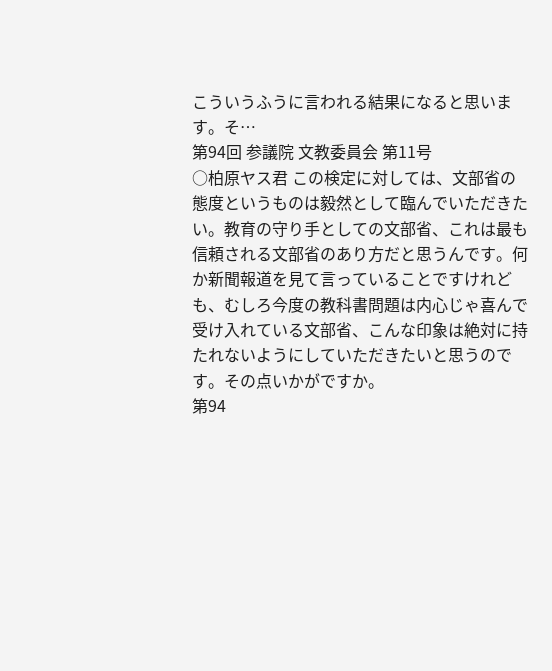こういうふうに言われる結果になると思います。そ…
第94回 参議院 文教委員会 第11号
○柏原ヤス君 この検定に対しては、文部省の態度というものは毅然として臨んでいただきたい。教育の守り手としての文部省、これは最も信頼される文部省のあり方だと思うんです。何か新聞報道を見て言っていることですけれども、むしろ今度の教科書問題は内心じゃ喜んで受け入れている文部省、こんな印象は絶対に持たれないようにしていただきたいと思うのです。その点いかがですか。
第94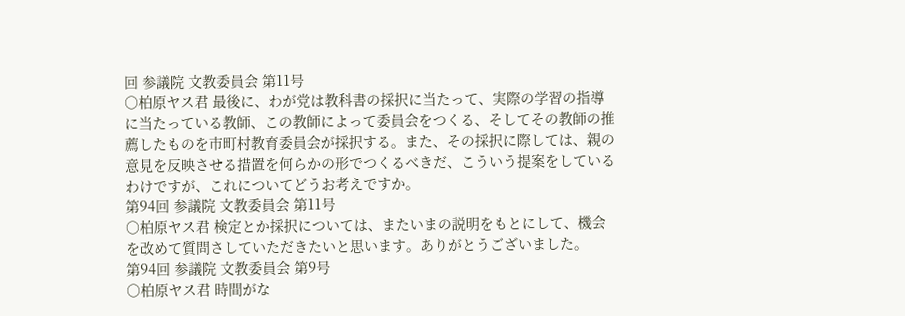回 参議院 文教委員会 第11号
○柏原ヤス君 最後に、わが党は教科書の採択に当たって、実際の学習の指導に当たっている教師、この教師によって委員会をつくる、そしてその教師の推薦したものを市町村教育委員会が採択する。また、その採択に際しては、親の意見を反映させる措置を何らかの形でつくるべきだ、こういう提案をしているわけですが、これについてどうお考えですか。
第94回 参議院 文教委員会 第11号
○柏原ヤス君 検定とか採択については、またいまの説明をもとにして、機会を改めて質問さしていただきたいと思います。ありがとうございました。
第94回 参議院 文教委員会 第9号
○柏原ヤス君 時間がな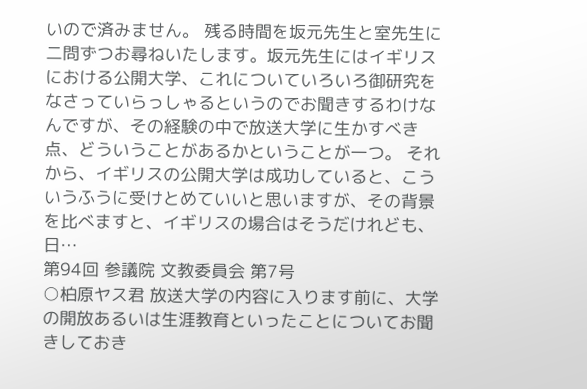いので済みません。 残る時間を坂元先生と室先生に二問ずつお尋ねいたします。坂元先生にはイギリスにおける公開大学、これについていろいろ御研究をなさっていらっしゃるというのでお聞きするわけなんですが、その経験の中で放送大学に生かすべき点、どういうことがあるかということが一つ。 それから、イギリスの公開大学は成功していると、こういうふうに受けとめていいと思いますが、その背景を比べますと、イギリスの場合はそうだけれども、日…
第94回 参議院 文教委員会 第7号
○柏原ヤス君 放送大学の内容に入ります前に、大学の開放あるいは生涯教育といったことについてお聞きしておき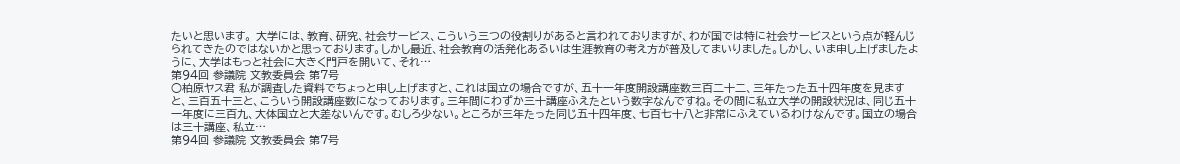たいと思います。 大学には、教育、研究、社会サービス、こういう三つの役割りがあると言われておりますが、わが国では特に社会サービスという点が軽んじられてきたのではないかと思っております。しかし最近、社会教育の活発化あるいは生涯教育の考え方が普及してまいりました。しかし、いま申し上げましたように、大学はもっと社会に大きく門戸を開いて、それ…
第94回 参議院 文教委員会 第7号
○柏原ヤス君 私が調査した資料でちょっと申し上げますと、これは国立の場合ですが、五十一年度開設講座数三百二十二、三年たった五十四年度を見ますと、三百五十三と、こういう開設講座数になっております。三年間にわずか三十講座ふえたという数字なんですね。その間に私立大学の開設状況は、同じ五十一年度に三百九、大体国立と大差ないんです。むしろ少ない。ところが三年たった同じ五十四年度、七百七十八と非常にふえているわけなんです。国立の場合は三十講座、私立…
第94回 参議院 文教委員会 第7号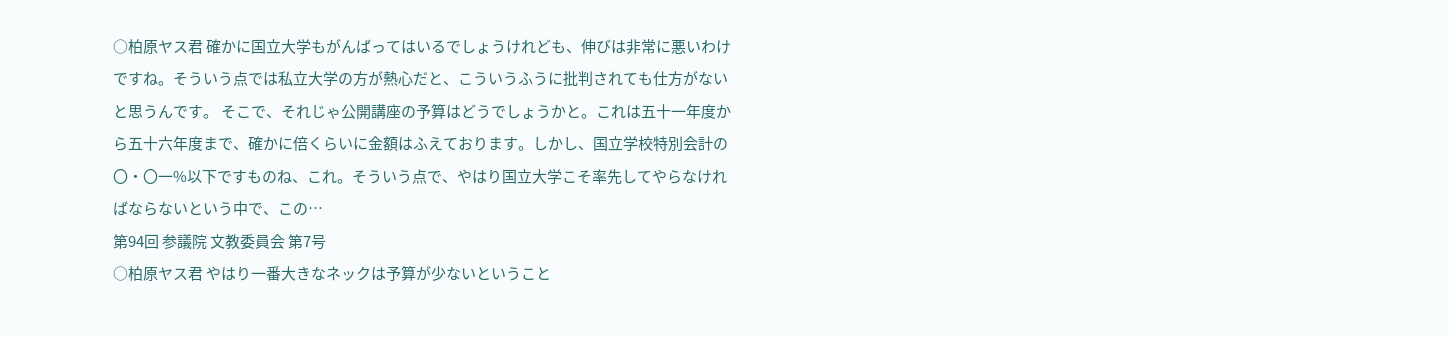○柏原ヤス君 確かに国立大学もがんばってはいるでしょうけれども、伸びは非常に悪いわけですね。そういう点では私立大学の方が熱心だと、こういうふうに批判されても仕方がないと思うんです。 そこで、それじゃ公開講座の予算はどうでしょうかと。これは五十一年度から五十六年度まで、確かに倍くらいに金額はふえております。しかし、国立学校特別会計の〇・〇一%以下ですものね、これ。そういう点で、やはり国立大学こそ率先してやらなければならないという中で、この…
第94回 参議院 文教委員会 第7号
○柏原ヤス君 やはり一番大きなネックは予算が少ないということ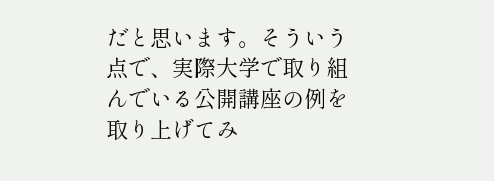だと思います。そういう点で、実際大学で取り組んでいる公開講座の例を取り上げてみ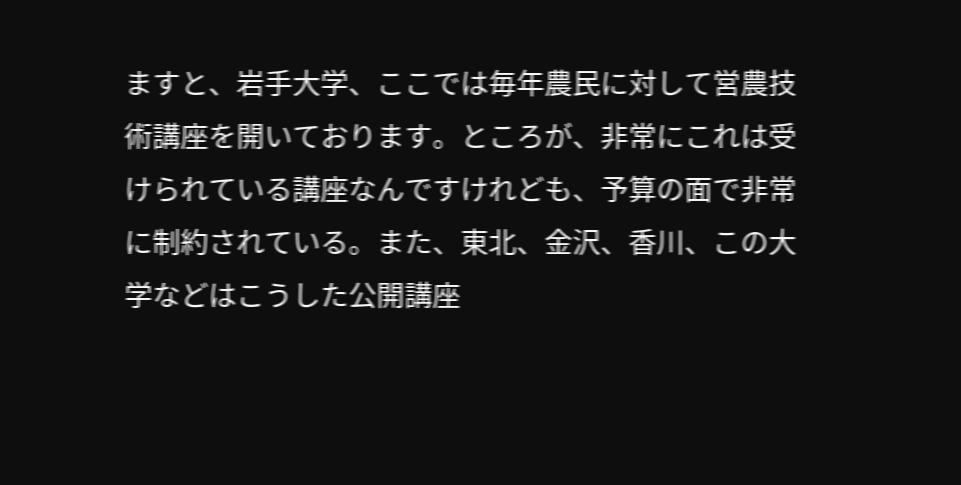ますと、岩手大学、ここでは毎年農民に対して営農技術講座を開いております。ところが、非常にこれは受けられている講座なんですけれども、予算の面で非常に制約されている。また、東北、金沢、香川、この大学などはこうした公開講座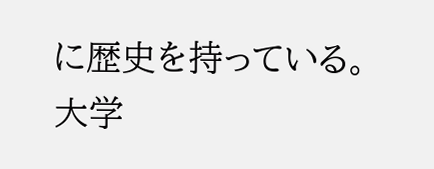に歴史を持っている。大学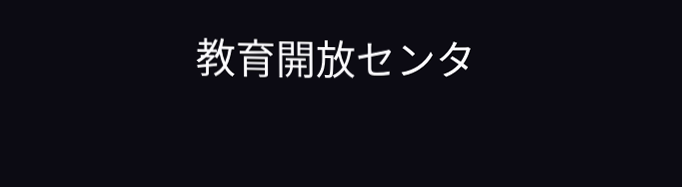教育開放センタ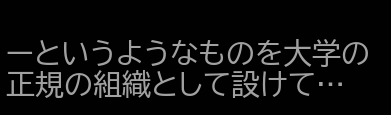ーというようなものを大学の正規の組織として設けて…